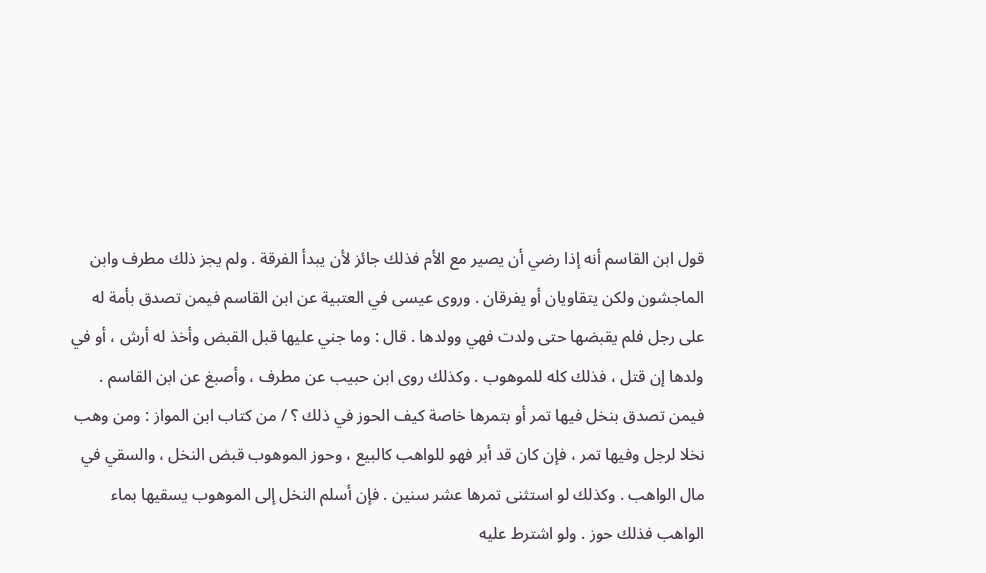قول ابن القاسم أنه إذا رضي أن يصير مع الأم فذلك جائز لأن يبدأ الفرقة . ولم يجز ذلك مطرف وابن الماجشون ولكن يتقاويان أو يفرقان . وروى عيسى في العتبية عن ابن القاسم فيمن تصدق بأمة له على رجل فلم يقبضها حتى ولدت فهي وولدها . قال : وما جني عليها قبل القبض وأخذ له أرش ، أو في ولدها إن قتل ، فذلك كله للموهوب . وكذلك روى ابن حبيب عن مطرف ، وأصبغ عن ابن القاسم . فيمن تصدق بنخل فيها تمر أو بتمرها خاصة كيف الحوز في ذلك ؟ / من كتاب ابن المواز : ومن وهب نخلا لرجل وفيها تمر ، فإن كان قد أبر فهو للواهب كالبيع ، وحوز الموهوب قبض النخل ، والسقي في مال الواهب . وكذلك لو استثنى تمرها عشر سنين . فإن أسلم النخل إلى الموهوب يسقيها بماء الواهب فذلك حوز . ولو اشترط عليه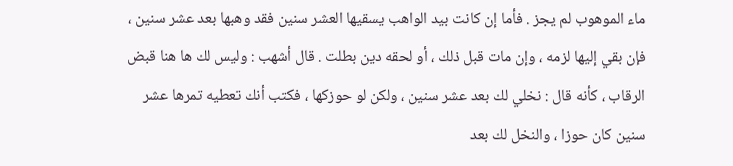ماء الموهوب لم يجز . فأما إن كانت بيد الواهب يسقيها العشر سنين فقد وهبها بعد عشر سنين ، فإن بقي إليها لزمه ، وإن مات قبل ذلك ، أو لحقه دين بطلت . قال أشهب : وليس لك ها هنا قبض الرقاب ، كأنه قال : نخلي لك بعد عشر سنين ، ولكن لو حوزكها ، فكتب أنك تعطيه تمرها عشر سنين كان حوزا ، والنخل لك بعد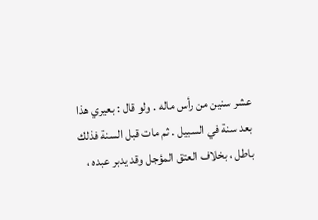عشر سنين من رأس ماله . ولو قال : بعيري هذا بعد سنة في السبيل . ثم مات قبل السنة فذلك باطل ، بخلاف العتق المؤجل وقد يدبر عبده ،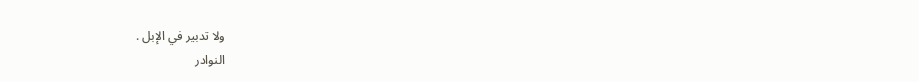ولا تدبير في الإبل .
النوادر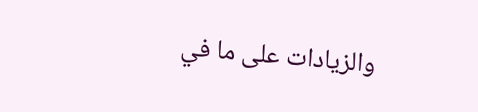والزيادات على ما في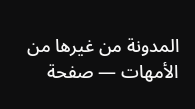المدونة من غيرها من الأمهات — صفحة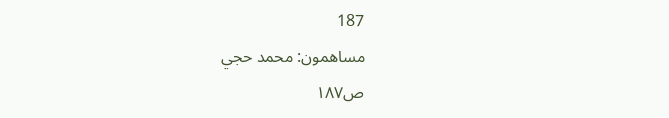187
مساهمون: محمد حجي
ص١٨٧